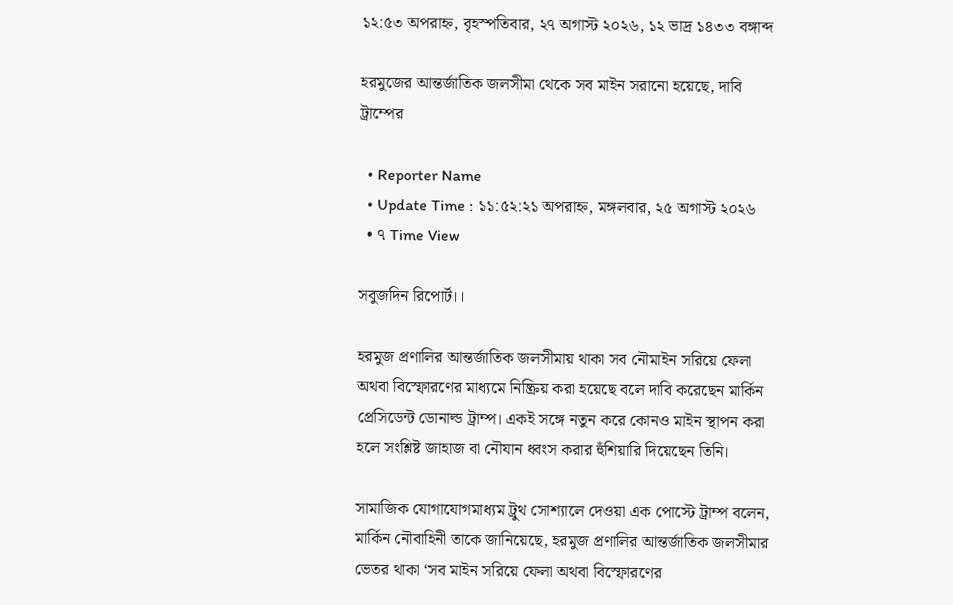১২:৫৩ অপরাহ্ন, বৃহস্পতিবার, ২৭ অগাস্ট ২০২৬, ১২ ভাদ্র ১৪৩৩ বঙ্গাব্দ

হরমুজের আন্তর্জাতিক জলসীমা থেকে সব মাইন সরানো হয়েছে, দাবি ট্রাম্পের

  • Reporter Name
  • Update Time : ১১:৫২:২১ অপরাহ্ন, মঙ্গলবার, ২৫ অগাস্ট ২০২৬
  • ৭ Time View

সবুজদিন রিপোর্ট।।

হরমুজ প্রণালির আন্তর্জাতিক জলসীমায় থাকা সব নৌমাইন সরিয়ে ফেলা অথবা বিস্ফোরণের মাধ্যমে নিষ্ক্রিয় করা হয়েছে বলে দাবি করেছেন মার্কিন প্রেসিডেন্ট ডোনাল্ড ট্রাম্প। একই সঙ্গে নতুন করে কোনও মাইন স্থাপন করা হলে সংশ্লিষ্ট জাহাজ বা নৌযান ধ্বংস করার হুঁশিয়ারি দিয়েছেন তিনি।

সামাজিক যোগাযোগমাধ্যম ট্রুথ সোশ্যালে দেওয়া এক পোস্টে ট্রাম্প বলেন, মার্কিন নৌবাহিনী তাকে জানিয়েছে, হরমুজ প্রণালির আন্তর্জাতিক জলসীমার ভেতর থাকা ‘সব মাইন সরিয়ে ফেলা অথবা বিস্ফোরণের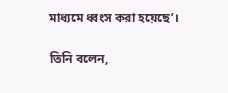মাধ্যমে ধ্বংস করা হয়েছে’।

তিনি বলেন,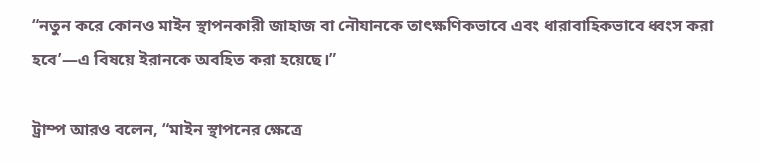“নতুন করে কোনও মাইন স্থাপনকারী জাহাজ বা নৌযানকে তাৎক্ষণিকভাবে এবং ধারাবাহিকভাবে ধ্বংস করা হবে’—এ বিষয়ে ইরানকে অবহিত করা হয়েছে।”

ট্রাম্প আরও বলেন, “মাইন স্থাপনের ক্ষেত্রে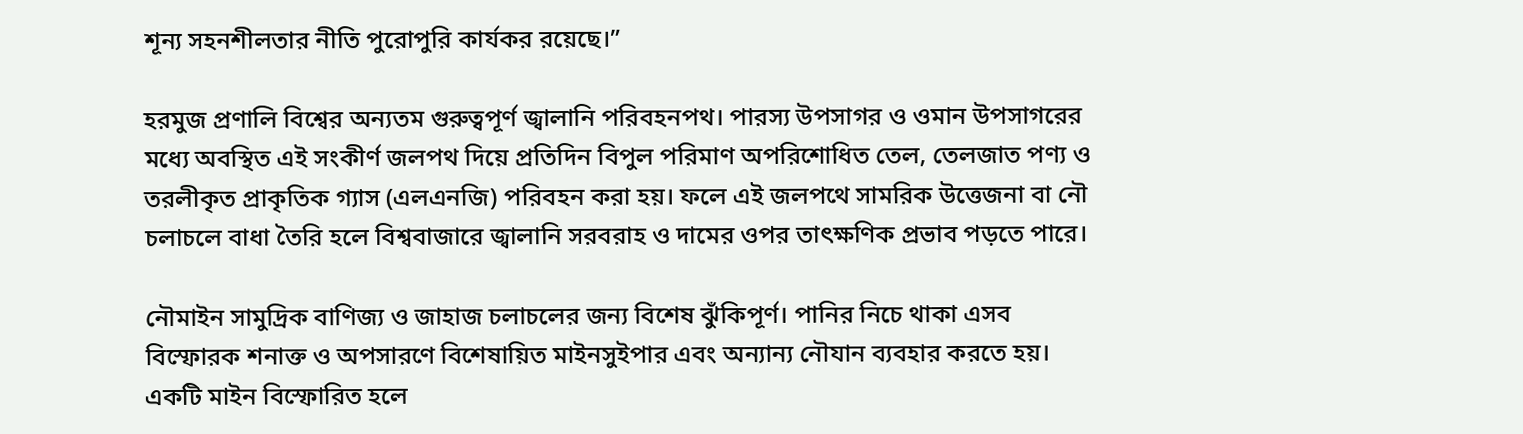শূন্য সহনশীলতার নীতি পুরোপুরি কার্যকর রয়েছে।”

হরমুজ প্রণালি বিশ্বের অন্যতম গুরুত্বপূর্ণ জ্বালানি পরিবহনপথ। পারস্য উপসাগর ও ওমান উপসাগরের মধ্যে অবস্থিত এই সংকীর্ণ জলপথ দিয়ে প্রতিদিন বিপুল পরিমাণ অপরিশোধিত তেল, তেলজাত পণ্য ও তরলীকৃত প্রাকৃতিক গ্যাস (এলএনজি) পরিবহন করা হয়। ফলে এই জলপথে সামরিক উত্তেজনা বা নৌ চলাচলে বাধা তৈরি হলে বিশ্ববাজারে জ্বালানি সরবরাহ ও দামের ওপর তাৎক্ষণিক প্রভাব পড়তে পারে।

নৌমাইন সামুদ্রিক বাণিজ্য ও জাহাজ চলাচলের জন্য বিশেষ ঝুঁকিপূর্ণ। পানির নিচে থাকা এসব বিস্ফোরক শনাক্ত ও অপসারণে বিশেষায়িত মাইনসুইপার এবং অন্যান্য নৌযান ব্যবহার করতে হয়। একটি মাইন বিস্ফোরিত হলে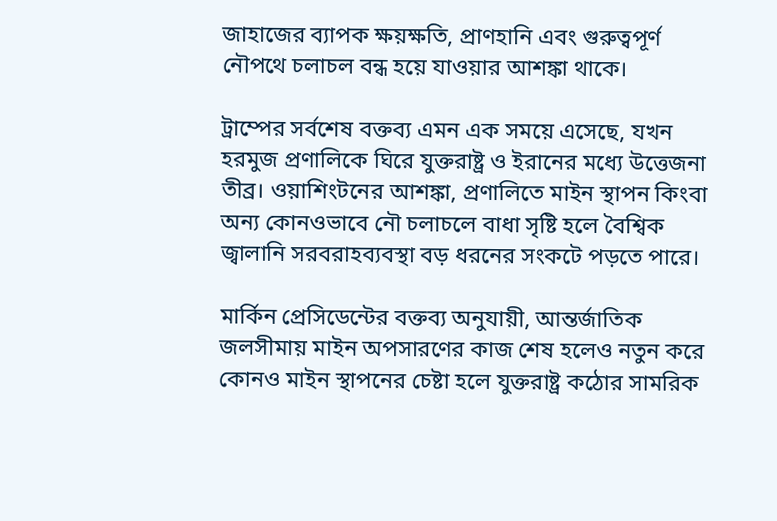জাহাজের ব্যাপক ক্ষয়ক্ষতি, প্রাণহানি এবং গুরুত্বপূর্ণ নৌপথে চলাচল বন্ধ হয়ে যাওয়ার আশঙ্কা থাকে।

ট্রাম্পের সর্বশেষ বক্তব্য এমন এক সময়ে এসেছে, যখন হরমুজ প্রণালিকে ঘিরে যুক্তরাষ্ট্র ও ইরানের মধ্যে উত্তেজনা তীব্র। ওয়াশিংটনের আশঙ্কা, প্রণালিতে মাইন স্থাপন কিংবা অন্য কোনওভাবে নৌ চলাচলে বাধা সৃষ্টি হলে বৈশ্বিক জ্বালানি সরবরাহব্যবস্থা বড় ধরনের সংকটে পড়তে পারে।

মার্কিন প্রেসিডেন্টের বক্তব্য অনুযায়ী, আন্তর্জাতিক জলসীমায় মাইন অপসারণের কাজ শেষ হলেও নতুন করে কোনও মাইন স্থাপনের চেষ্টা হলে যুক্তরাষ্ট্র কঠোর সামরিক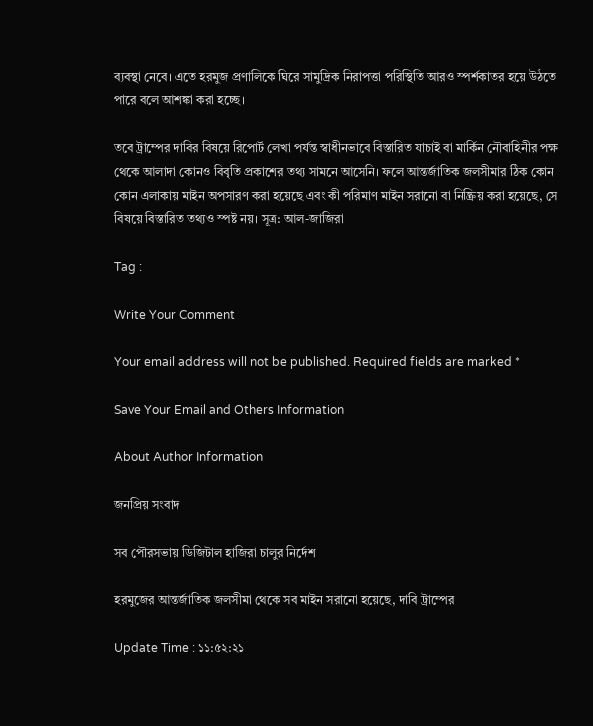ব্যবস্থা নেবে। এতে হরমুজ প্রণালিকে ঘিরে সামুদ্রিক নিরাপত্তা পরিস্থিতি আরও স্পর্শকাতর হয়ে উঠতে পারে বলে আশঙ্কা করা হচ্ছে।

তবে ট্রাম্পের দাবির বিষয়ে রিপোর্ট লেখা পর্যন্ত স্বাধীনভাবে বিস্তারিত যাচাই বা মার্কিন নৌবাহিনীর পক্ষ থেকে আলাদা কোনও বিবৃতি প্রকাশের তথ্য সামনে আসেনি। ফলে আন্তর্জাতিক জলসীমার ঠিক কোন কোন এলাকায় মাইন অপসারণ করা হয়েছে এবং কী পরিমাণ মাইন সরানো বা নিষ্ক্রিয় করা হয়েছে, সে বিষয়ে বিস্তারিত তথ্যও স্পষ্ট নয়। সূত্র: আল-জাজিরা

Tag :

Write Your Comment

Your email address will not be published. Required fields are marked *

Save Your Email and Others Information

About Author Information

জনপ্রিয় সংবাদ

সব পৌরসভায় ডিজিটাল হাজিরা চালুর নির্দেশ

হরমুজের আন্তর্জাতিক জলসীমা থেকে সব মাইন সরানো হয়েছে, দাবি ট্রাম্পের

Update Time : ১১:৫২:২১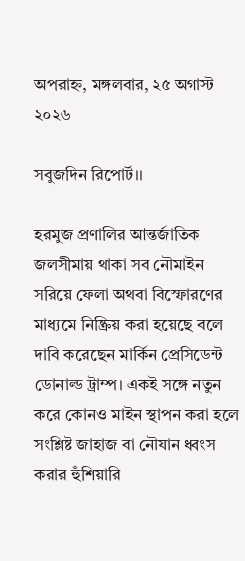অপরাহ্ন, মঙ্গলবার, ২৫ অগাস্ট ২০২৬

সবুজদিন রিপোর্ট।।

হরমুজ প্রণালির আন্তর্জাতিক জলসীমায় থাকা সব নৌমাইন সরিয়ে ফেলা অথবা বিস্ফোরণের মাধ্যমে নিষ্ক্রিয় করা হয়েছে বলে দাবি করেছেন মার্কিন প্রেসিডেন্ট ডোনাল্ড ট্রাম্প। একই সঙ্গে নতুন করে কোনও মাইন স্থাপন করা হলে সংশ্লিষ্ট জাহাজ বা নৌযান ধ্বংস করার হুঁশিয়ারি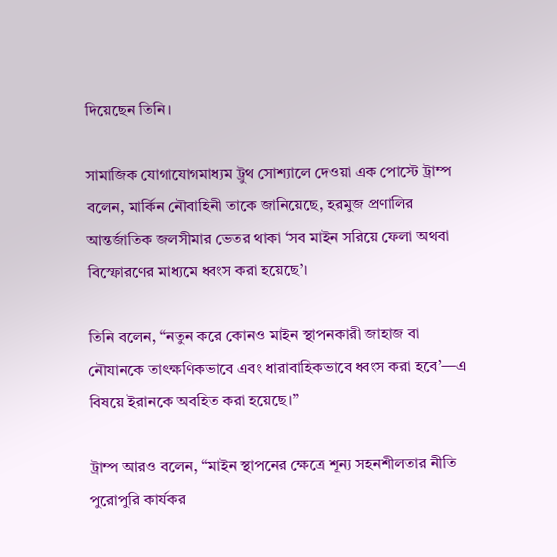দিয়েছেন তিনি।

সামাজিক যোগাযোগমাধ্যম ট্রুথ সোশ্যালে দেওয়া এক পোস্টে ট্রাম্প বলেন, মার্কিন নৌবাহিনী তাকে জানিয়েছে, হরমুজ প্রণালির আন্তর্জাতিক জলসীমার ভেতর থাকা ‘সব মাইন সরিয়ে ফেলা অথবা বিস্ফোরণের মাধ্যমে ধ্বংস করা হয়েছে’।

তিনি বলেন, “নতুন করে কোনও মাইন স্থাপনকারী জাহাজ বা নৌযানকে তাৎক্ষণিকভাবে এবং ধারাবাহিকভাবে ধ্বংস করা হবে’—এ বিষয়ে ইরানকে অবহিত করা হয়েছে।”

ট্রাম্প আরও বলেন, “মাইন স্থাপনের ক্ষেত্রে শূন্য সহনশীলতার নীতি পুরোপুরি কার্যকর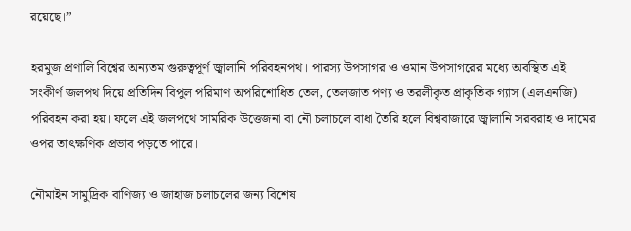রয়েছে।”

হরমুজ প্রণালি বিশ্বের অন্যতম গুরুত্বপূর্ণ জ্বালানি পরিবহনপথ। পারস্য উপসাগর ও ওমান উপসাগরের মধ্যে অবস্থিত এই সংকীর্ণ জলপথ দিয়ে প্রতিদিন বিপুল পরিমাণ অপরিশোধিত তেল, তেলজাত পণ্য ও তরলীকৃত প্রাকৃতিক গ্যাস (এলএনজি) পরিবহন করা হয়। ফলে এই জলপথে সামরিক উত্তেজনা বা নৌ চলাচলে বাধা তৈরি হলে বিশ্ববাজারে জ্বালানি সরবরাহ ও দামের ওপর তাৎক্ষণিক প্রভাব পড়তে পারে।

নৌমাইন সামুদ্রিক বাণিজ্য ও জাহাজ চলাচলের জন্য বিশেষ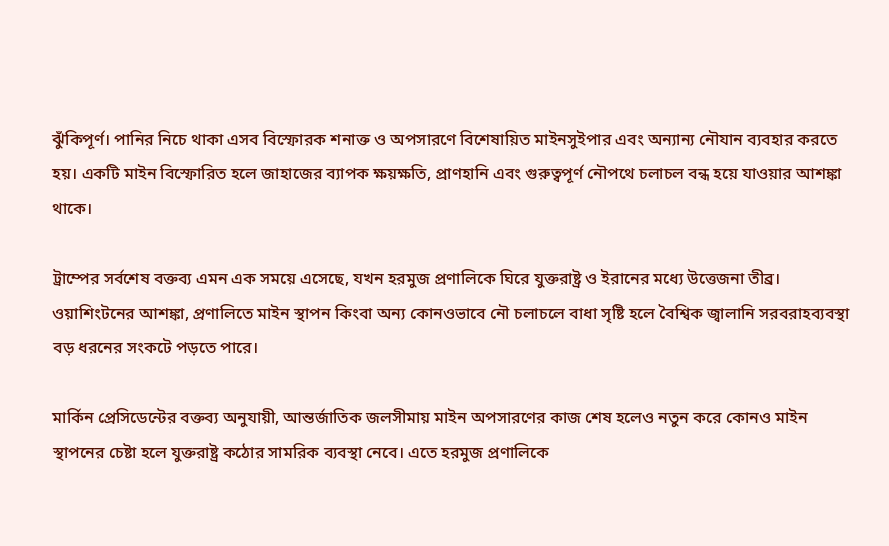ঝুঁকিপূর্ণ। পানির নিচে থাকা এসব বিস্ফোরক শনাক্ত ও অপসারণে বিশেষায়িত মাইনসুইপার এবং অন্যান্য নৌযান ব্যবহার করতে হয়। একটি মাইন বিস্ফোরিত হলে জাহাজের ব্যাপক ক্ষয়ক্ষতি, প্রাণহানি এবং গুরুত্বপূর্ণ নৌপথে চলাচল বন্ধ হয়ে যাওয়ার আশঙ্কা থাকে।

ট্রাম্পের সর্বশেষ বক্তব্য এমন এক সময়ে এসেছে, যখন হরমুজ প্রণালিকে ঘিরে যুক্তরাষ্ট্র ও ইরানের মধ্যে উত্তেজনা তীব্র। ওয়াশিংটনের আশঙ্কা, প্রণালিতে মাইন স্থাপন কিংবা অন্য কোনওভাবে নৌ চলাচলে বাধা সৃষ্টি হলে বৈশ্বিক জ্বালানি সরবরাহব্যবস্থা বড় ধরনের সংকটে পড়তে পারে।

মার্কিন প্রেসিডেন্টের বক্তব্য অনুযায়ী, আন্তর্জাতিক জলসীমায় মাইন অপসারণের কাজ শেষ হলেও নতুন করে কোনও মাইন স্থাপনের চেষ্টা হলে যুক্তরাষ্ট্র কঠোর সামরিক ব্যবস্থা নেবে। এতে হরমুজ প্রণালিকে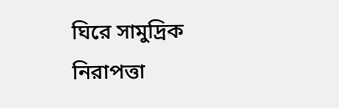ঘিরে সামুদ্রিক নিরাপত্তা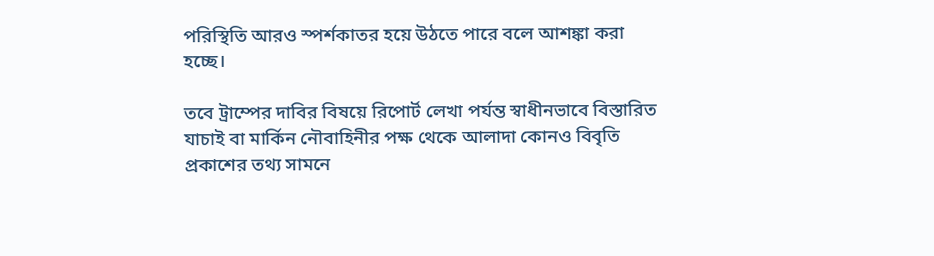পরিস্থিতি আরও স্পর্শকাতর হয়ে উঠতে পারে বলে আশঙ্কা করা হচ্ছে।

তবে ট্রাম্পের দাবির বিষয়ে রিপোর্ট লেখা পর্যন্ত স্বাধীনভাবে বিস্তারিত যাচাই বা মার্কিন নৌবাহিনীর পক্ষ থেকে আলাদা কোনও বিবৃতি প্রকাশের তথ্য সামনে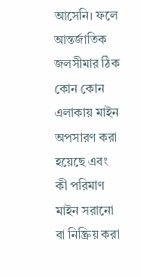আসেনি। ফলে আন্তর্জাতিক জলসীমার ঠিক কোন কোন এলাকায় মাইন অপসারণ করা হয়েছে এবং কী পরিমাণ মাইন সরানো বা নিষ্ক্রিয় করা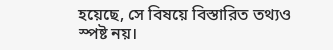হয়েছে, সে বিষয়ে বিস্তারিত তথ্যও স্পষ্ট নয়।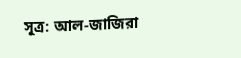সূত্র: আল-জাজিরা